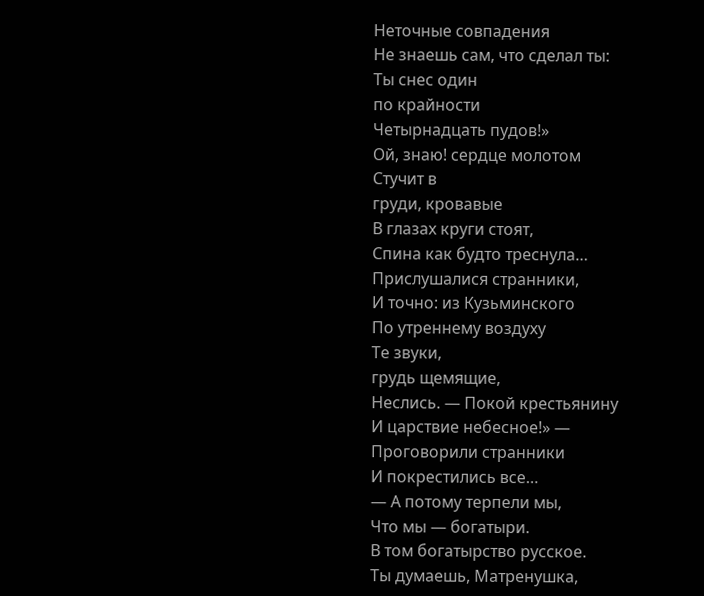Неточные совпадения
Не знаешь сам, что сделал ты:
Ты снес один
по крайности
Четырнадцать пудов!»
Ой, знаю! сердце молотом
Стучит в
груди, кровавые
В глазах круги стоят,
Спина как будто треснула…
Прислушалися странники,
И точно: из Кузьминского
По утреннему воздуху
Те звуки,
грудь щемящие,
Неслись. — Покой крестьянину
И царствие небесное!» —
Проговорили странники
И покрестились все…
— А потому терпели мы,
Что мы — богатыри.
В том богатырство русское.
Ты думаешь, Матренушка,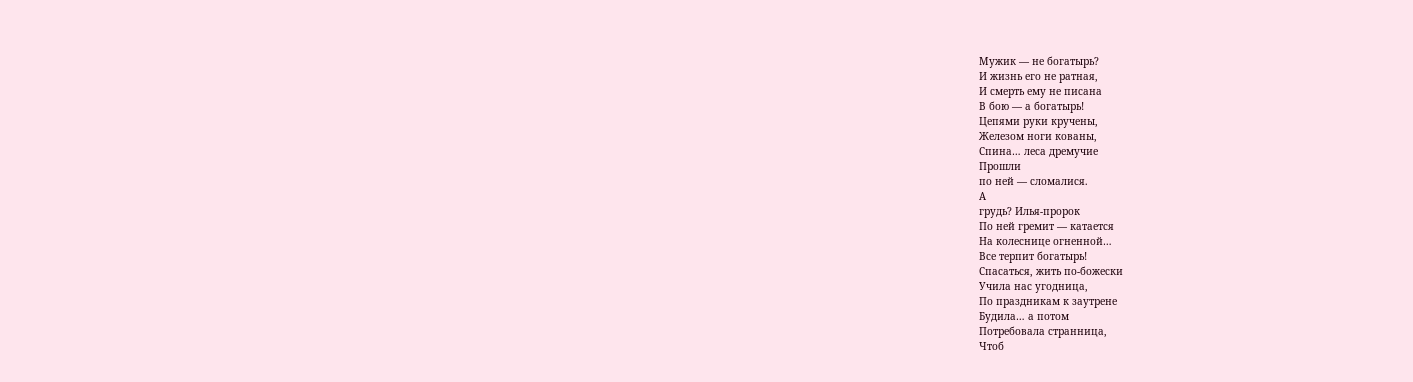Мужик — не богатырь?
И жизнь его не ратная,
И смерть ему не писана
В бою — а богатырь!
Цепями руки кручены,
Железом ноги кованы,
Спина… леса дремучие
Прошли
по ней — сломалися.
А
грудь? Илья-пророк
По ней гремит — катается
На колеснице огненной…
Все терпит богатырь!
Спасаться, жить по-божески
Учила нас угодница,
По праздникам к заутрене
Будила… а потом
Потребовала странница,
Чтоб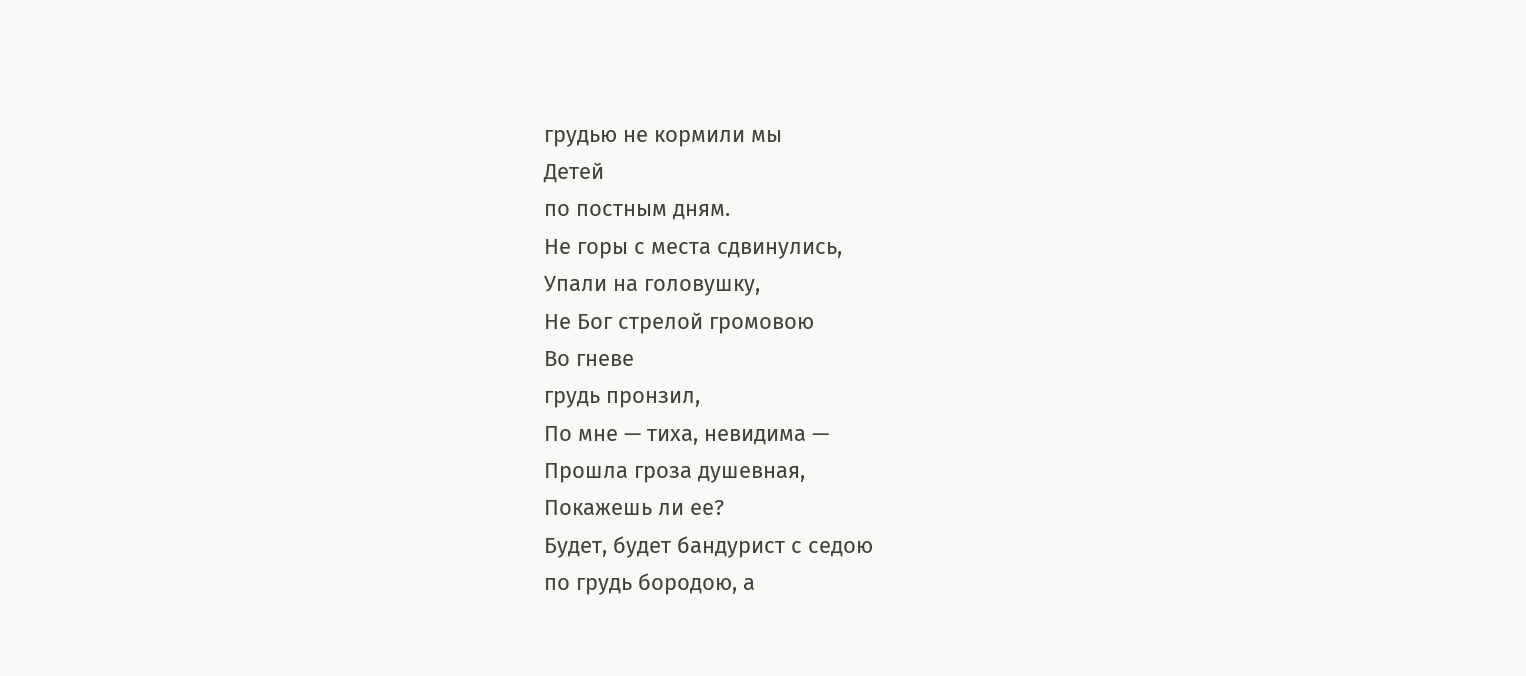грудью не кормили мы
Детей
по постным дням.
Не горы с места сдвинулись,
Упали на головушку,
Не Бог стрелой громовою
Во гневе
грудь пронзил,
По мне — тиха, невидима —
Прошла гроза душевная,
Покажешь ли ее?
Будет, будет бандурист с седою
по грудь бородою, а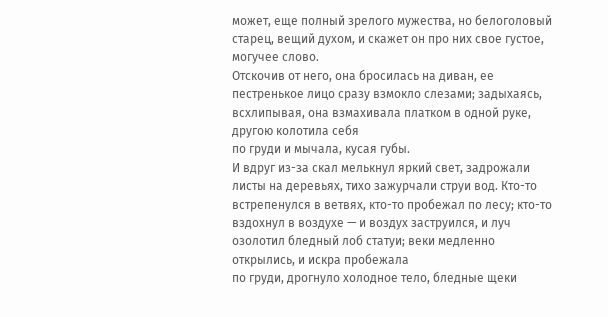может, еще полный зрелого мужества, но белоголовый старец, вещий духом, и скажет он про них свое густое, могучее слово.
Отскочив от него, она бросилась на диван, ее пестренькое лицо сразу взмокло слезами; задыхаясь, всхлипывая, она взмахивала платком в одной руке, другою колотила себя
по груди и мычала, кусая губы.
И вдруг из-за скал мелькнул яркий свет, задрожали листы на деревьях, тихо зажурчали струи вод. Кто-то встрепенулся в ветвях, кто-то пробежал по лесу; кто-то вздохнул в воздухе — и воздух заструился, и луч озолотил бледный лоб статуи; веки медленно открылись, и искра пробежала
по груди, дрогнуло холодное тело, бледные щеки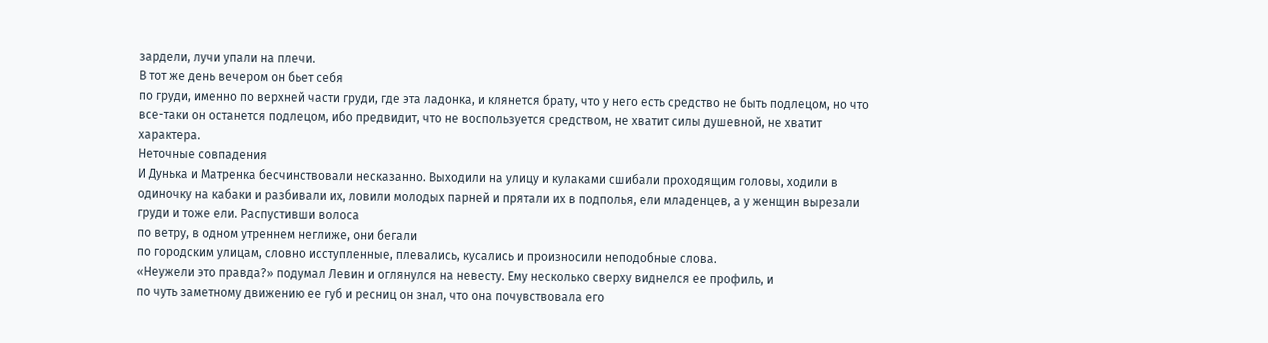зардели, лучи упали на плечи.
В тот же день вечером он бьет себя
по груди, именно по верхней части груди, где эта ладонка, и клянется брату, что у него есть средство не быть подлецом, но что все-таки он останется подлецом, ибо предвидит, что не воспользуется средством, не хватит силы душевной, не хватит характера.
Неточные совпадения
И Дунька и Матренка бесчинствовали несказанно. Выходили на улицу и кулаками сшибали проходящим головы, ходили в одиночку на кабаки и разбивали их, ловили молодых парней и прятали их в подполья, ели младенцев, а у женщин вырезали
груди и тоже ели. Распустивши волоса
по ветру, в одном утреннем неглиже, они бегали
по городским улицам, словно исступленные, плевались, кусались и произносили неподобные слова.
«Неужели это правда?» подумал Левин и оглянулся на невесту. Ему несколько сверху виднелся ее профиль, и
по чуть заметному движению ее губ и ресниц он знал, что она почувствовала его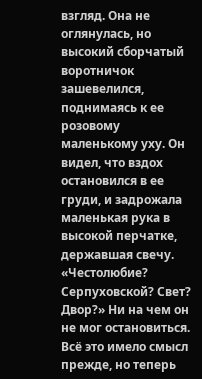взгляд. Она не оглянулась, но высокий сборчатый воротничок зашевелился, поднимаясь к ее розовому маленькому уху. Он видел, что вздох остановился в ее
груди, и задрожала маленькая рука в высокой перчатке, державшая свечу.
«Честолюбие? Серпуховской? Свет? Двор?» Ни на чем он не мог остановиться. Всё это имело смысл прежде, но теперь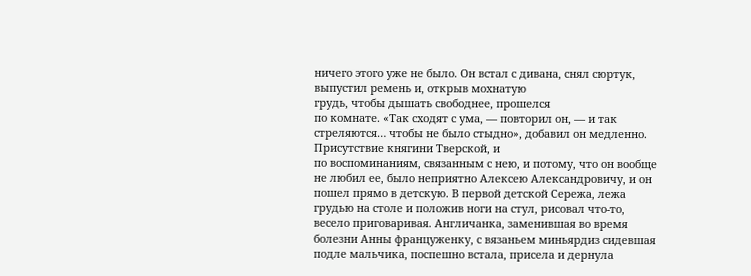ничего этого уже не было. Он встал с дивана, снял сюртук, выпустил ремень и, открыв мохнатую
грудь, чтобы дышать свободнее, прошелся
по комнате. «Так сходят с ума, — повторил он, — и так стреляются… чтобы не было стыдно», добавил он медленно.
Присутствие княгини Тверской, и
по воспоминаниям, связанным с нею, и потому, что он вообще не любил ее, было неприятно Алексею Александровичу, и он пошел прямо в детскую. В первой детской Сережа, лежа
грудью на столе и положив ноги на стул, рисовал что-то, весело приговаривая. Англичанка, заменившая во время болезни Анны француженку, с вязаньем миньярдиз сидевшая подле мальчика, поспешно встала, присела и дернула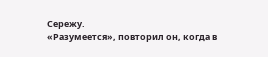Сережу.
«Разумеется», повторил он, когда в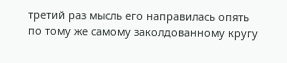третий раз мысль его направилась опять
по тому же самому заколдованному кругу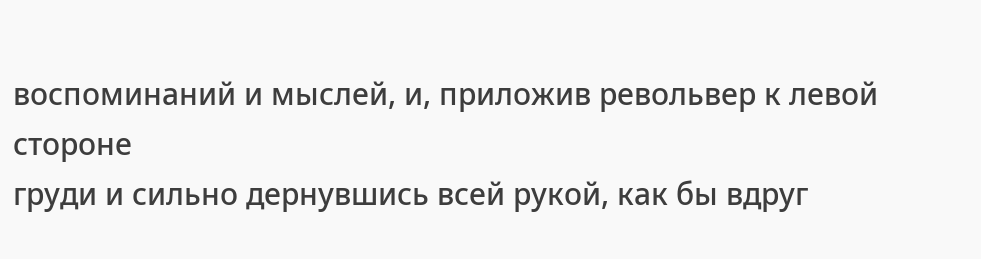воспоминаний и мыслей, и, приложив револьвер к левой стороне
груди и сильно дернувшись всей рукой, как бы вдруг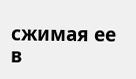сжимая ее в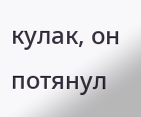кулак, он потянул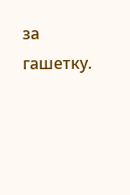за гашетку.